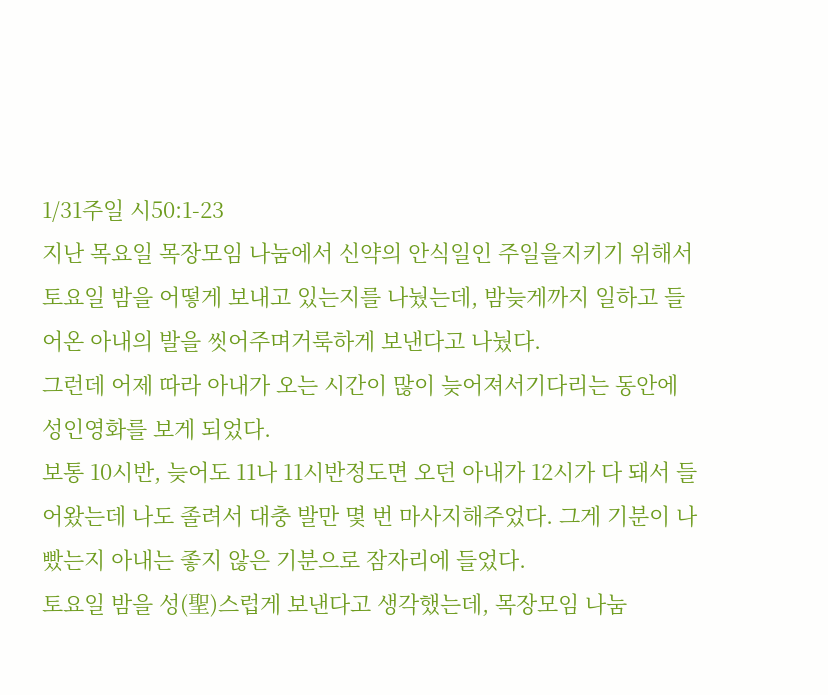1/31주일 시50:1-23
지난 목요일 목장모임 나눔에서 신약의 안식일인 주일을지키기 위해서 토요일 밤을 어떻게 보내고 있는지를 나눴는데, 밤늦게까지 일하고 들어온 아내의 발을 씻어주며거룩하게 보낸다고 나눴다.
그런데 어제 따라 아내가 오는 시간이 많이 늦어져서기다리는 동안에 성인영화를 보게 되었다.
보통 10시반, 늦어도 11나 11시반정도면 오던 아내가 12시가 다 돼서 들어왔는데 나도 졸려서 대충 발만 몇 번 마사지해주었다. 그게 기분이 나빴는지 아내는 좋지 않은 기분으로 잠자리에 들었다.
토요일 밤을 성(聖)스럽게 보낸다고 생각했는데, 목장모임 나눔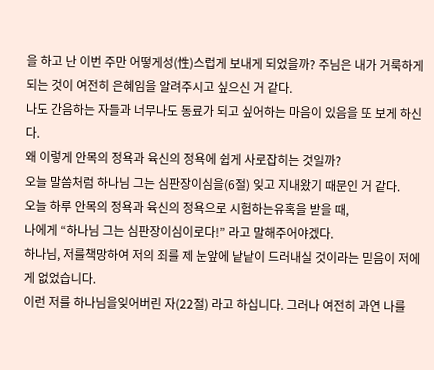을 하고 난 이번 주만 어떻게성(性)스럽게 보내게 되었을까? 주님은 내가 거룩하게 되는 것이 여전히 은혜임을 알려주시고 싶으신 거 같다.
나도 간음하는 자들과 너무나도 동료가 되고 싶어하는 마음이 있음을 또 보게 하신다.
왜 이렇게 안목의 정욕과 육신의 정욕에 쉽게 사로잡히는 것일까?
오늘 말씀처럼 하나님 그는 심판장이심을(6절) 잊고 지내왔기 때문인 거 같다.
오늘 하루 안목의 정욕과 육신의 정욕으로 시험하는유혹을 받을 때,
나에게 “하나님 그는 심판장이심이로다!” 라고 말해주어야겠다.
하나님, 저를책망하여 저의 죄를 제 눈앞에 낱낱이 드러내실 것이라는 믿음이 저에게 없었습니다.
이런 저를 하나님을잊어버린 자(22절) 라고 하십니다. 그러나 여전히 과연 나를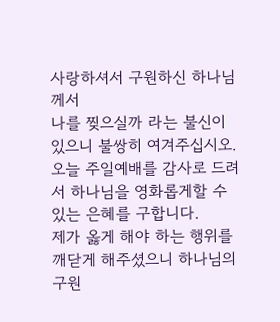사랑하셔서 구원하신 하나님께서
나를 찢으실까 라는 불신이 있으니 불쌍히 여겨주십시오.
오늘 주일예배를 감사로 드려서 하나님을 영화롭게할 수 있는 은혜를 구합니다.
제가 옳게 해야 하는 행위를 깨닫게 해주셨으니 하나님의구원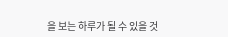을 보는 하루가 될 수 있을 것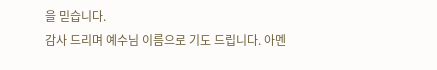을 믿습니다.
감사 드리며 예수님 이름으로 기도 드립니다. 아멘